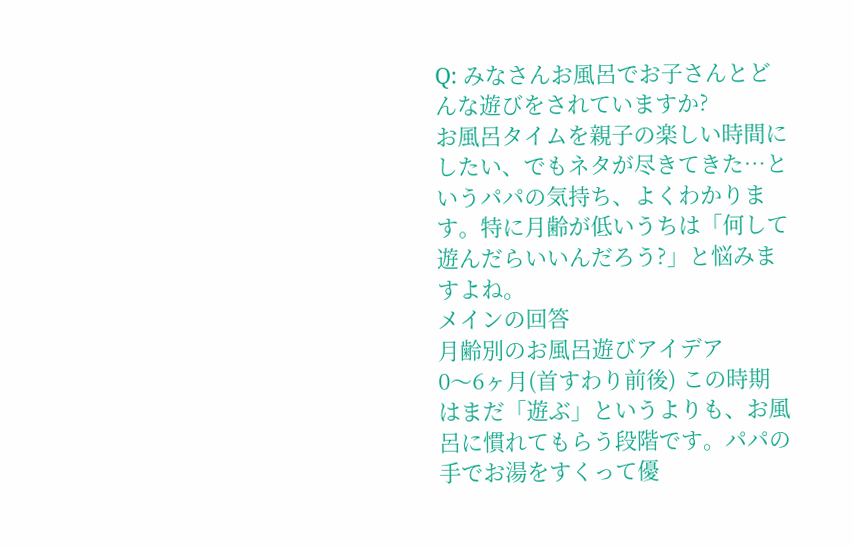Q: みなさんお風呂でお子さんとどんな遊びをされていますか?
お風呂タイムを親子の楽しい時間にしたい、でもネタが尽きてきた…というパパの気持ち、よくわかります。特に月齢が低いうちは「何して遊んだらいいんだろう?」と悩みますよね。
メインの回答
月齢別のお風呂遊びアイデア
0〜6ヶ月(首すわり前後) この時期はまだ「遊ぶ」というよりも、お風呂に慣れてもらう段階です。パパの手でお湯をすくって優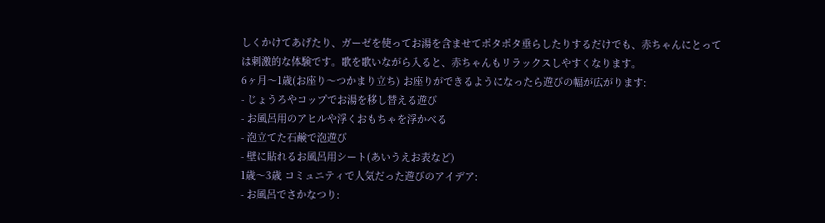しくかけてあげたり、ガーゼを使ってお湯を含ませてポタポタ垂らしたりするだけでも、赤ちゃんにとっては刺激的な体験です。歌を歌いながら入ると、赤ちゃんもリラックスしやすくなります。
6ヶ月〜1歳(お座り〜つかまり立ち) お座りができるようになったら遊びの幅が広がります:
- じょうろやコップでお湯を移し替える遊び
- お風呂用のアヒルや浮くおもちゃを浮かべる
- 泡立てた石鹸で泡遊び
- 壁に貼れるお風呂用シート(あいうえお表など)
1歳〜3歳 コミュニティで人気だった遊びのアイデア:
- お風呂でさかなつり: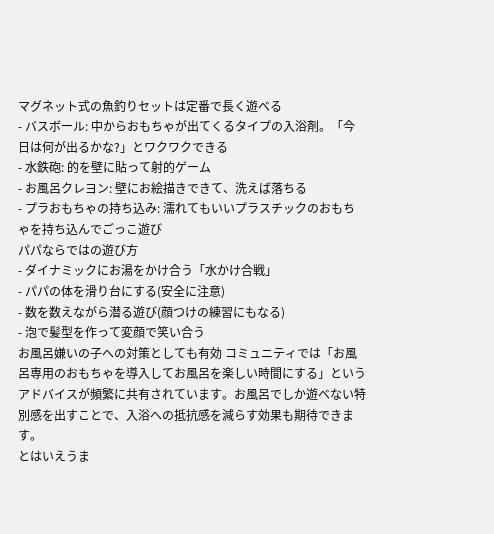マグネット式の魚釣りセットは定番で長く遊べる
- バスボール: 中からおもちゃが出てくるタイプの入浴剤。「今日は何が出るかな?」とワクワクできる
- 水鉄砲: 的を壁に貼って射的ゲーム
- お風呂クレヨン: 壁にお絵描きできて、洗えば落ちる
- プラおもちゃの持ち込み: 濡れてもいいプラスチックのおもちゃを持ち込んでごっこ遊び
パパならではの遊び方
- ダイナミックにお湯をかけ合う「水かけ合戦」
- パパの体を滑り台にする(安全に注意)
- 数を数えながら潜る遊び(顔つけの練習にもなる)
- 泡で髪型を作って変顔で笑い合う
お風呂嫌いの子への対策としても有効 コミュニティでは「お風呂専用のおもちゃを導入してお風呂を楽しい時間にする」というアドバイスが頻繁に共有されています。お風呂でしか遊べない特別感を出すことで、入浴への抵抗感を減らす効果も期待できます。
とはいえうま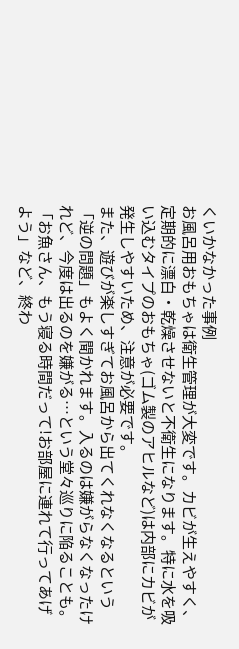くいかなかった事例
お風呂用おもちゃは衛生管理が大変です。カビが生えやすく、定期的に漂白・乾燥させないと不衛生になります。特に水を吸い込むタイプのおもちゃ(ゴム製のアヒルなど)は内部にカビが発生しやすいため、注意が必要です。
また、遊びが楽しすぎてお風呂から出てくれなくなるという「逆の問題」もよく聞かれます。入るのは嫌がらなくなったけれど、今度は出るのを嫌がる…という堂々巡りに陥ることも。「お魚さん、もう寝る時間だって!お部屋に連れて行ってあげよう」など、終わ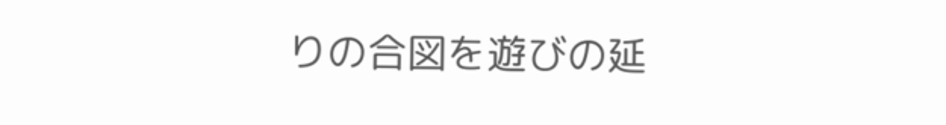りの合図を遊びの延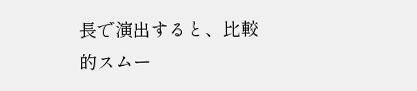長で演出すると、比較的スムー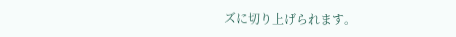ズに切り上げられます。